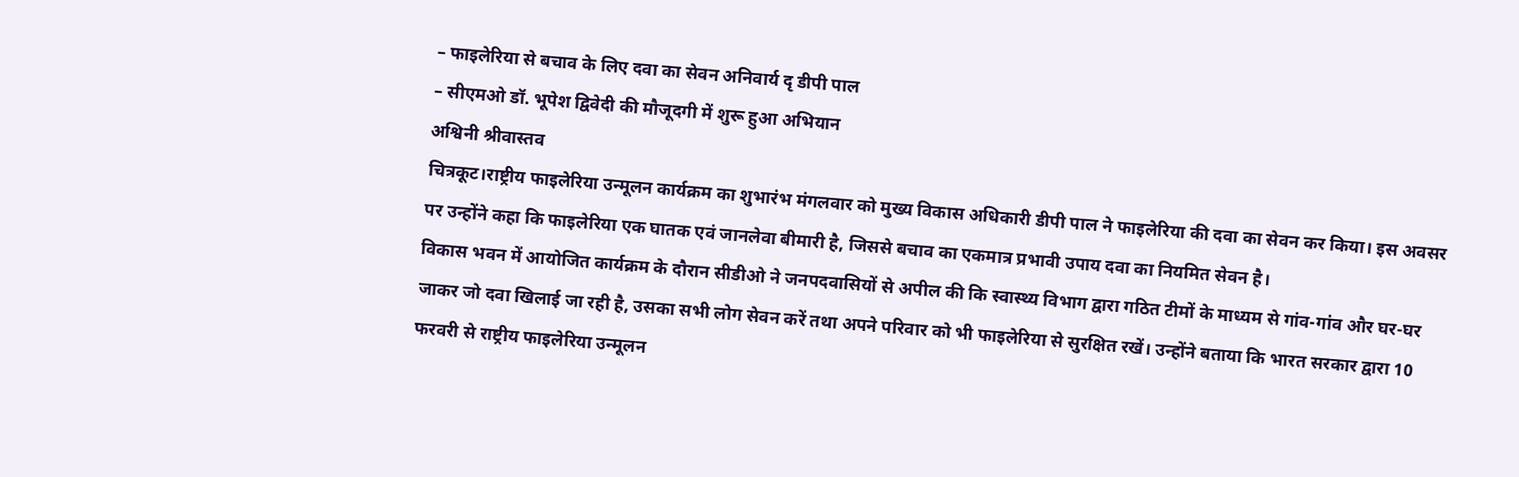– फाइलेरिया से बचाव के लिए दवा का सेवन अनिवार्य दृ डीपी पाल
– सीएमओ डॉ. भूपेश द्विवेदी की मौजूदगी में शुरू हुआ अभियान
अश्विनी श्रीवास्तव
चित्रकूट।राष्ट्रीय फाइलेरिया उन्मूलन कार्यक्रम का शुभारंभ मंगलवार को मुख्य विकास अधिकारी डीपी पाल ने फाइलेरिया की दवा का सेवन कर किया। इस अवसर पर उन्होंने कहा कि फाइलेरिया एक घातक एवं जानलेवा बीमारी है, जिससे बचाव का एकमात्र प्रभावी उपाय दवा का नियमित सेवन है।
विकास भवन में आयोजित कार्यक्रम के दौरान सीडीओ ने जनपदवासियों से अपील की कि स्वास्थ्य विभाग द्वारा गठित टीमों के माध्यम से गांव-गांव और घर-घर जाकर जो दवा खिलाई जा रही है, उसका सभी लोग सेवन करें तथा अपने परिवार को भी फाइलेरिया से सुरक्षित रखें। उन्होंने बताया कि भारत सरकार द्वारा 10 फरवरी से राष्ट्रीय फाइलेरिया उन्मूलन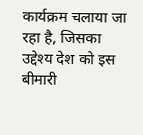कार्यक्रम चलाया जा रहा है, जिसका उद्देश्य देश को इस बीमारी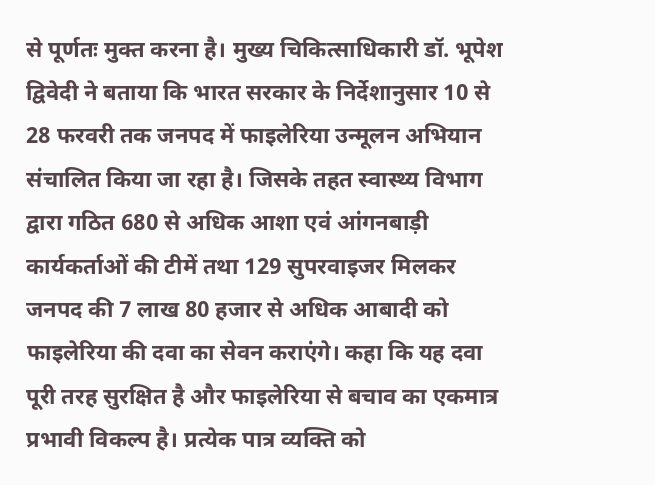से पूर्णतः मुक्त करना है। मुख्य चिकित्साधिकारी डॉ. भूपेश द्विवेदी ने बताया कि भारत सरकार के निर्देशानुसार 10 से 28 फरवरी तक जनपद में फाइलेरिया उन्मूलन अभियान संचालित किया जा रहा है। जिसके तहत स्वास्थ्य विभाग द्वारा गठित 680 से अधिक आशा एवं आंगनबाड़ी कार्यकर्ताओं की टीमें तथा 129 सुपरवाइजर मिलकर जनपद की 7 लाख 80 हजार से अधिक आबादी को फाइलेरिया की दवा का सेवन कराएंगे। कहा कि यह दवा पूरी तरह सुरक्षित है और फाइलेरिया से बचाव का एकमात्र प्रभावी विकल्प है। प्रत्येक पात्र व्यक्ति को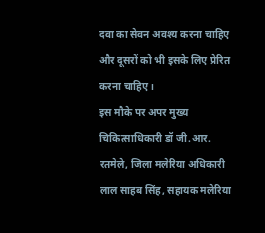दवा का सेवन अवश्य करना चाहिए और दूसरों को भी इसके लिए प्रेरित करना चाहिए।
इस मौके पर अपर मुख्य चिकित्साधिकारी डॉ जी.आर. रतमेले, जिला मलेरिया अधिकारी लाल साहब सिंह, सहायक मलेरिया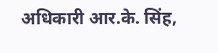अधिकारी आर.के. सिंह,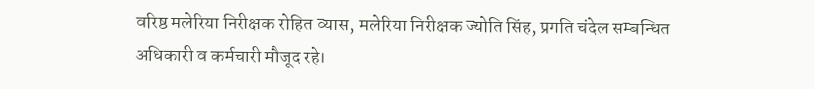वरिष्ठ मलेरिया निरीक्षक रोहित व्यास, मलेरिया निरीक्षक ज्योति सिंह, प्रगति चंदेल सम्बन्धित अधिकारी व कर्मचारी मौजूद रहे।